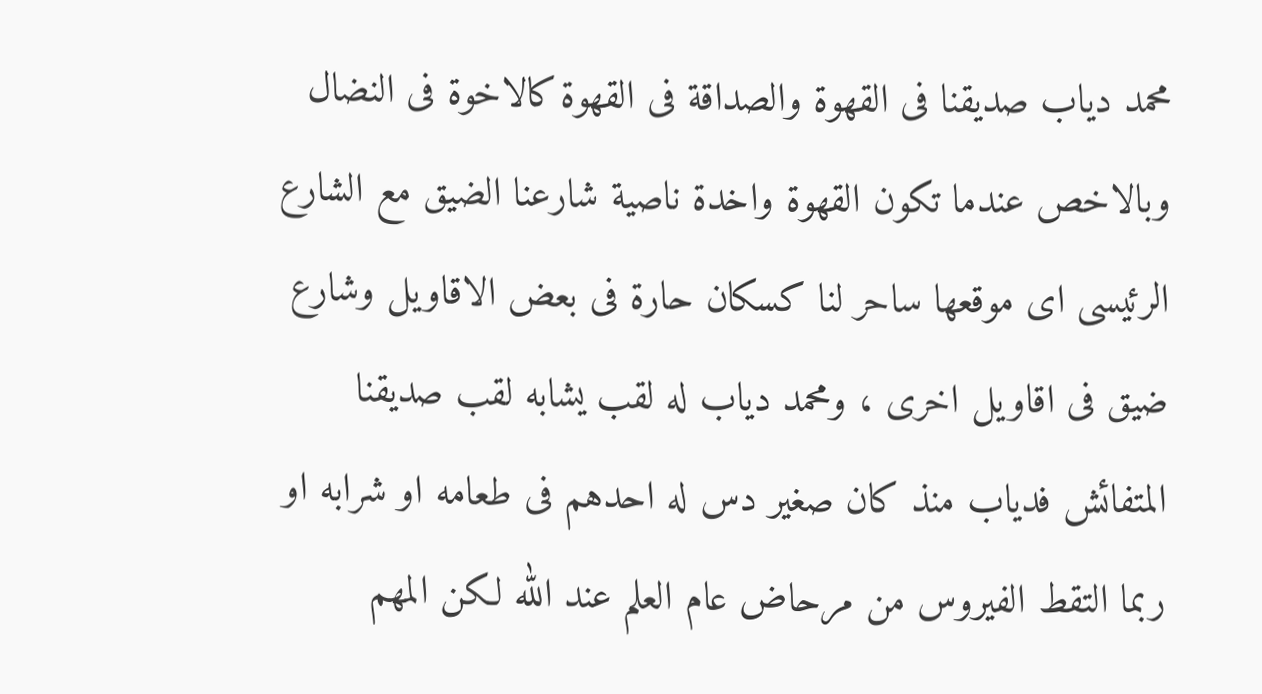محمد دياب صديقنا فى القهوة والصداقة فى القهوة كالاخوة فى النضال وبالاخص عندما تكون القهوة واخدة ناصية شارعنا الضيق مع الشارع الرئيسى اى موقعها ساحر لنا كسكان حارة فى بعض الاقاويل وشارع ضيق فى اقاويل اخرى ، ومحمد دياب له لقب يشابه لقب صديقنا المتفائش فدياب منذ كان صغير دس له احدهم فى طعامه او شرابه او ربما التقط الفيروس من مرحاض عام العلم عند الله لكن المهم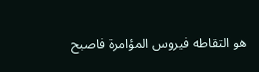هو التقاطه فيروس المؤامرة فاصبح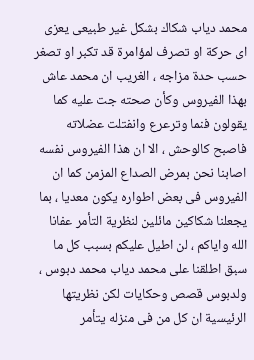محمد دياب شكاك بشكل غير طبيعى يعزى اى حركة او تصرف لمؤامرة قد تكبر او تصغر حسب حدة مزاجه ، الغريب ان محمد عاش بهذا الفيروس وكأن صحته جت عليه كما يقولون فنما وترعرع وانفتلت عضلاته فاصبح كالوحش ، الا ان هذا الفيروس نفسه اصابنا نحن بمرض الصداع المزمن كما ان الفيروس فى بعض اطواره يكون معديا ، بما يجعلنا شكاكين مائلين لنظرية التأمر عفانا الله واياكم ، لن اطيل عليكم بسبب كل ما سبق اطلقنا على محمد دياب محمد دبوس ، ولدبوس قصص وحكايات لكن نظريتها الرئيسية ان كل من فى منزله يتأمر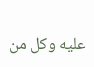عليه وكل من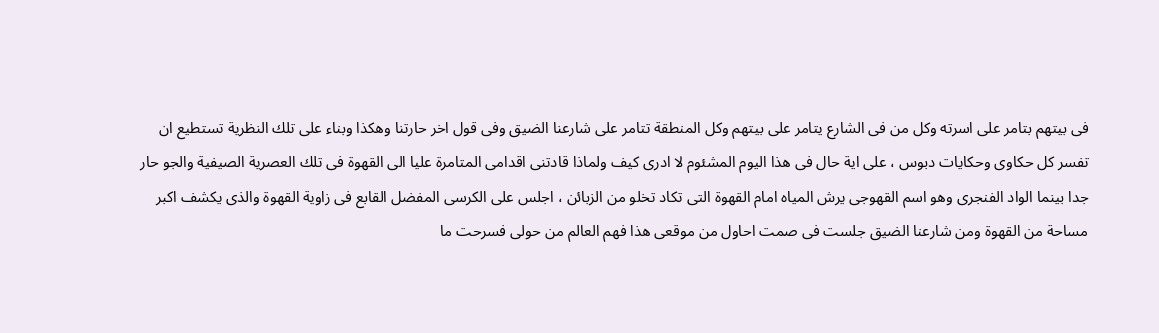فى بيتهم بتامر على اسرته وكل من فى الشارع يتامر على بيتهم وكل المنطقة تتامر على شارعنا الضيق وفى قول اخر حارتنا وهكذا وبناء على تلك النظرية تستطيع ان تفسر كل حكاوى وحكايات دبوس ، على اية حال فى هذا اليوم المشئوم لا ادرى كيف ولماذا قادتنى اقدامى المتامرة عليا الى القهوة فى تلك العصرية الصيفية والجو حار جدا بينما الواد الفنجرى وهو اسم القهوجى يرش المياه امام القهوة التى تكاد تخلو من الزبائن ، اجلس على الكرسى المفضل القابع فى زاوية القهوة والذى يكشف اكبر مساحة من القهوة ومن شارعنا الضيق جلست فى صمت احاول من موقعى هذا فهم العالم من حولى فسرحت ما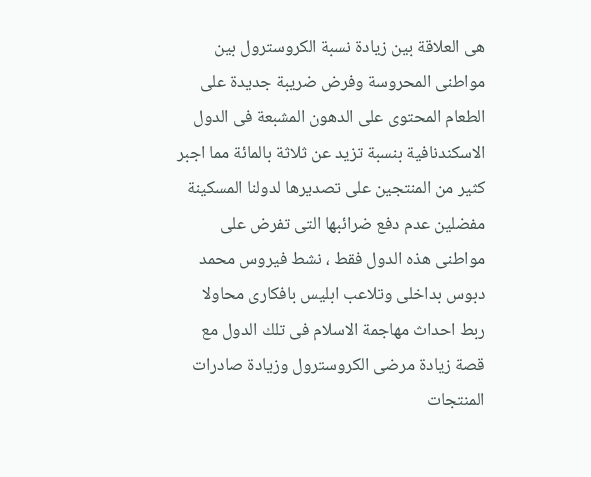هى العلاقة بين زيادة نسبة الكروسترول بين مواطنى المحروسة وفرض ضريبة جديدة على الطعام المحتوى على الدهون المشبعة فى الدول الاسكندنافية بنسبة تزيد عن ثلاثة بالمائة مما اجبر كثير من المنتجين على تصديرها لدولنا المسكينة مفضلين عدم دفع ضرائبها التى تفرض على مواطنى هذه الدول فقط ، نشط فيروس محمد دبوس بداخلى وتلاعب ابليس بافكارى محاولا ربط احداث مهاجمة الاسلام فى تلك الدول مع قصة زيادة مرضى الكروسترول وزيادة صادرات المنتجات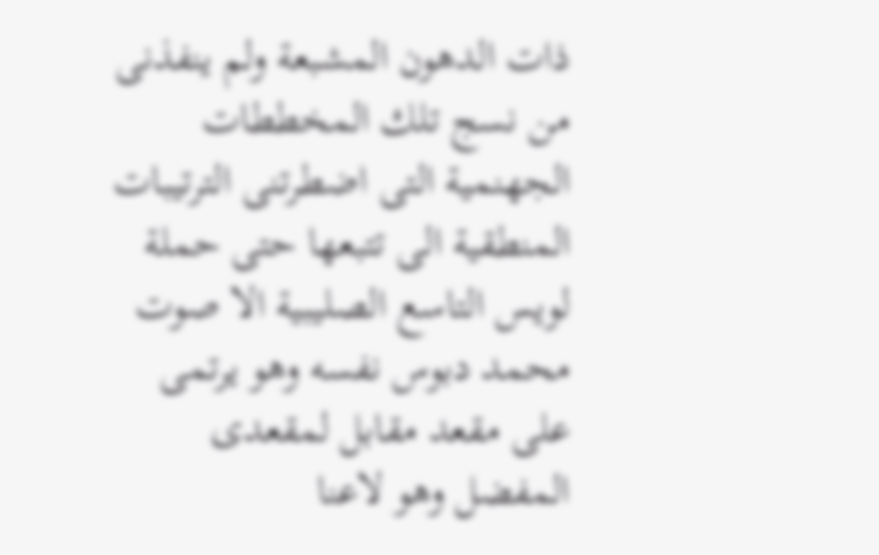ذات الدهون المشبعة ولم ينفذنى من نسج تلك المخططات الجهنمية التى اضطرتنى الترتيبات المنطقية الى تتبعها حتى حملة لويس التاسع الصليبية الا صوت محمد دبوس نفسه وهو يرتمى على مقعد مقابل لمقعدى المفضل وهو لاعنا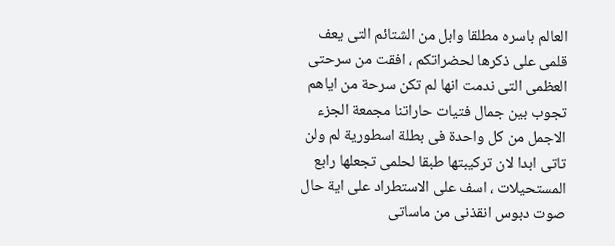العالم باسره مطلقا وابل من الشتائم التى يعف قلمى على ذكرها لحضراتكم ، افقت من سرحتى العظمى التى ندمت انها لم تكن سرحة من اياهم تجوب بين جمال فتيات حاراتنا مجمعة الجزء الاجمل من كل واحدة فى بطلة اسطورية لم ولن تاتى ابدا لان تركيبتها طبقا لحلمى تجعلها رابع المستحيلات ، اسف على الاستطراد على اية حال صوت دبوس انقذنى من ماساتى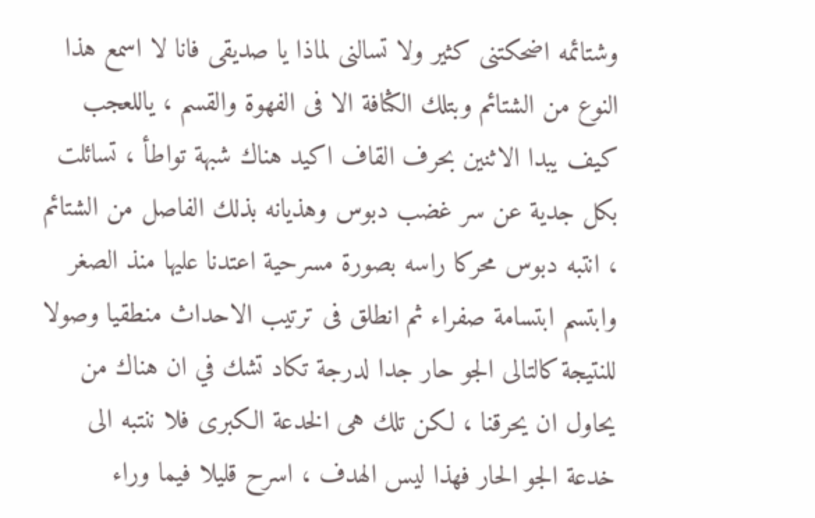وشتائمه اضحكتنى كثير ولا تسالنى لماذا يا صديقى فانا لا اسمع هذا النوع من الشتائم وبتلك الكثافة الا فى الفهوة والقسم ، ياللعجب كيف يبدا الاثنين بحرف القاف اكيد هناك شبهة تواطأ ، تسائلت بكل جدية عن سر غضب دبوس وهذيانه بذلك الفاصل من الشتائم ، انتبه دبوس محركا راسه بصورة مسرحية اعتدنا عليها منذ الصغر وابتسم ابتسامة صفراء ثم انطلق فى ترتيب الاحداث منطقيا وصولا للنتيجة كالتالى الجو حار جدا لدرجة تكاد تشك في ان هناك من يحاول ان يحرقنا ، لكن تلك هى الخدعة الكبرى فلا ننتبه الى خدعة الجو الحار فهذا ليس الهدف ، اسرح قليلا فيما وراء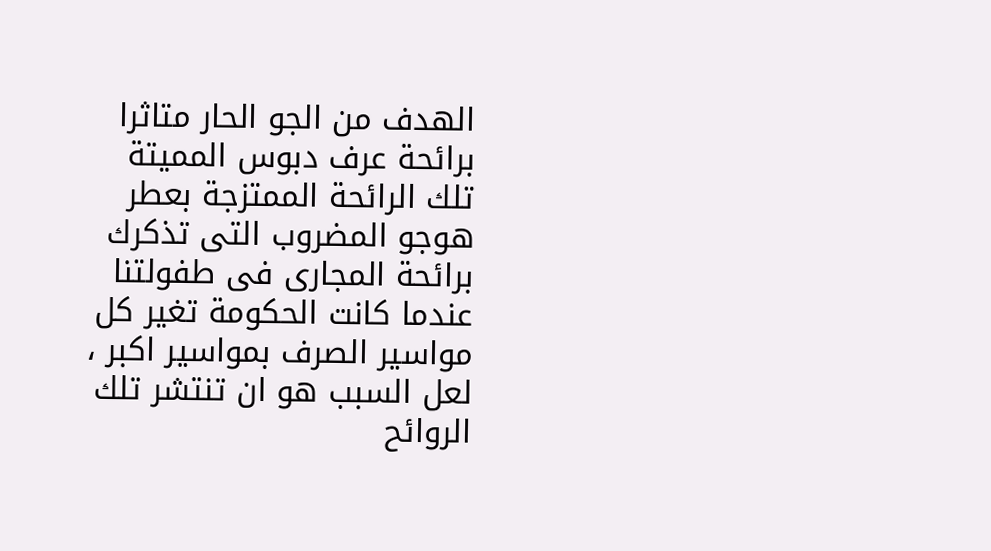الهدف من الجو الحار متاثرا برائحة عرف دبوس المميتة تلك الرائحة الممتزجة بعطر هوجو المضروب التى تذكرك برائحة المجارى فى طفولتنا عندما كانت الحكومة تغير كل مواسير الصرف بمواسير اكبر ، لعل السبب هو ان تنتشر تلك الروائح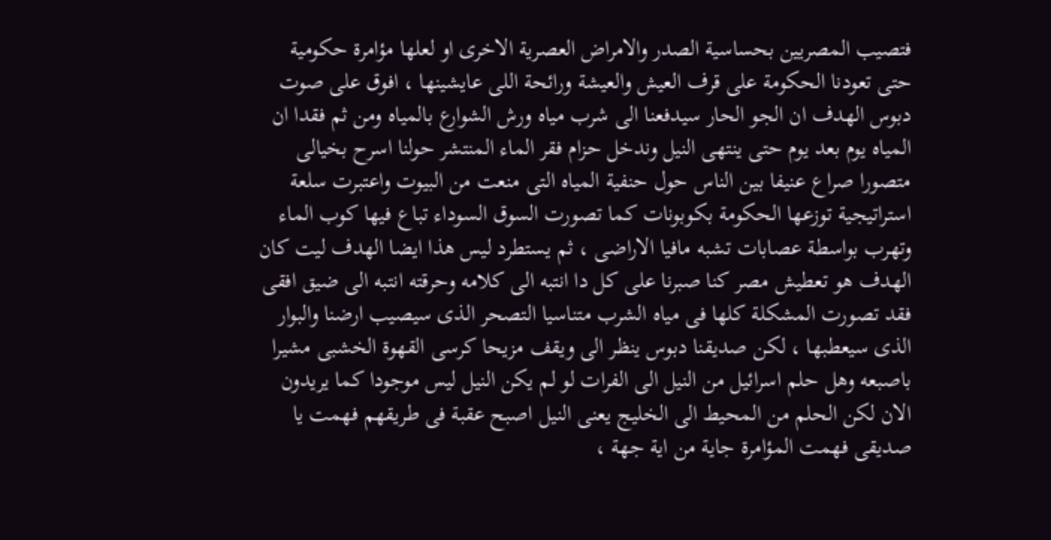فتصيب المصريين بحساسية الصدر والامراض العصرية الاخرى او لعلها مؤامرة حكومية حتى تعودنا الحكومة على قرف العيش والعيشة ورائحة اللى عايشينها ، افوق على صوت دبوس الهدف ان الجو الحار سيدفعنا الى شرب مياه ورش الشوارع بالمياه ومن ثم فقدا ان المياه يوم بعد يوم حتى ينتهى النيل وندخل حزام فقر الماء المنتشر حولنا اسرح بخيالى متصورا صراع عنيفا بين الناس حول حنفية المياه التى منعت من البيوت واعتبرت سلعة استراتيجية توزعها الحكومة بكوبونات كما تصورت السوق السوداء تباع فيها كوب الماء وتهرب بواسطة عصابات تشبه مافيا الاراضى ، ثم يستطرد ليس هذا ايضا الهدف ليت كان الهدف هو تعطيش مصر كنا صبرنا على كل دا انتبه الى كلامه وحرقته انتبه الى ضيق افقى فقد تصورت المشكلة كلها فى مياه الشرب متناسيا التصحر الذى سيصيب ارضنا والبوار الذى سيعطبها ، لكن صديقنا دبوس ينظر الى ويقف مزيحا كرسى القهوة الخشبى مشيرا باصبعه وهل حلم اسرائيل من النيل الى الفرات لو لم يكن النيل ليس موجودا كما يريدون الان لكن الحلم من المحيط الى الخليج يعنى النيل اصبح عقبة فى طريقهم فهمت يا صديقى فهمت المؤامرة جاية من اية جهة ،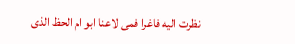نظرت اليه فاغرا فمى لاعنا ابو ام الحظ الذى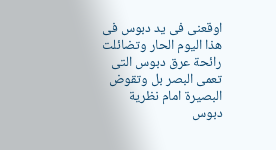اوقعنى فى يد دبوس فى هذا اليوم الحار وتضائلت رائحة عرق دبوس التى تعمى البصر بل وتقوض البصيرة امام نظرية دبوس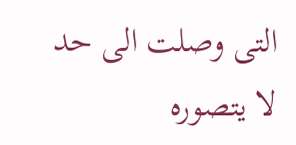التى وصلت الى حد لا يتصوره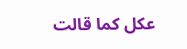عكل كما قالت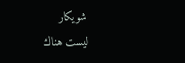شويكار
ليست هناك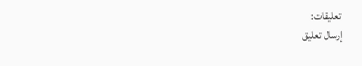تعليقات:
إرسال تعليق